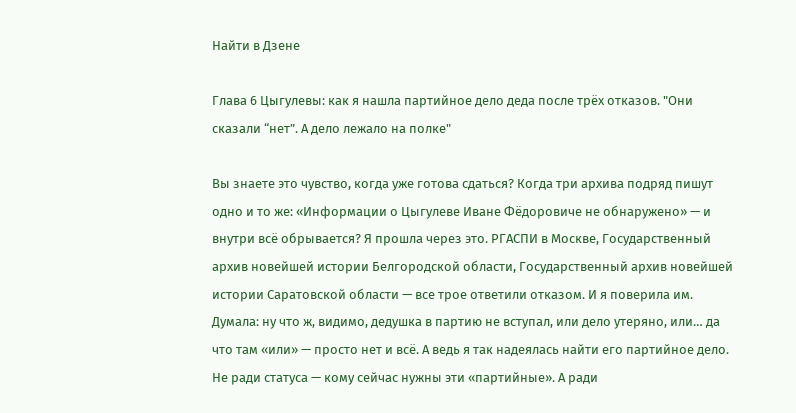Найти в Дзене

Глава 6 Цыгулевы: как я нашла партийное дело деда после трёх отказов. "Они сказали “нет”. А дело лежало на полке"

Вы знаете это чувство, когда уже готова сдаться? Когда три архива подряд пишут одно и то же: «Информации о Цыгулеве Иване Фёдоровиче не обнаружено» — и внутри всё обрывается? Я прошла через это. РГАСПИ в Москве, Государственный архив новейшей истории Белгородской области, Государственный архив новейшей истории Саратовской области — все трое ответили отказом. И я поверила им. Думала: ну что ж, видимо, дедушка в партию не вступал, или дело утеряно, или… да что там «или» — просто нет и всё. А ведь я так надеялась найти его партийное дело. Не ради статуса — кому сейчас нужны эти «партийные». А ради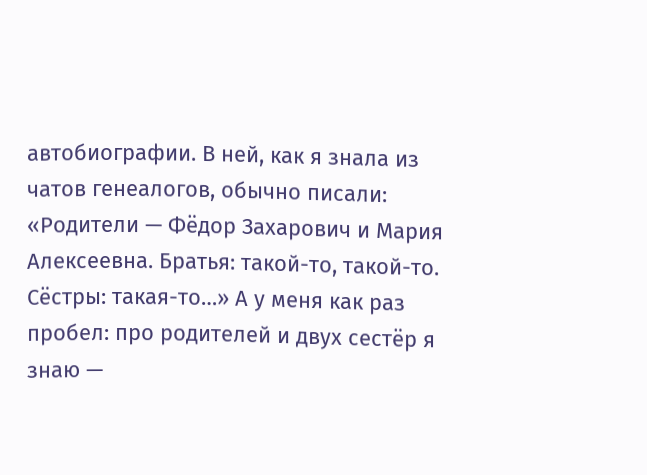автобиографии. В ней, как я знала из чатов генеалогов, обычно писали: «Родители — Фёдор Захарович и Мария Алексеевна. Братья: такой-то, такой-то. Сёстры: такая-то…» А у меня как раз пробел: про родителей и двух сестёр я знаю —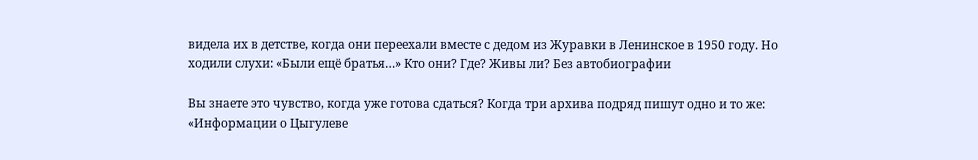видела их в детстве, когда они переехали вместе с дедом из Журавки в Ленинское в 1950 году. Но ходили слухи: «Были ещё братья…» Кто они? Где? Живы ли? Без автобиографии

Вы знаете это чувство, когда уже готова сдаться? Когда три архива подряд пишут одно и то же: «Информации о Цыгулеве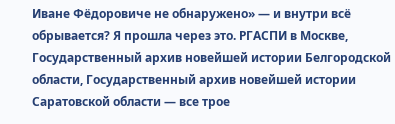Иване Фёдоровиче не обнаружено» — и внутри всё обрывается? Я прошла через это. РГАСПИ в Москве, Государственный архив новейшей истории Белгородской области, Государственный архив новейшей истории Саратовской области — все трое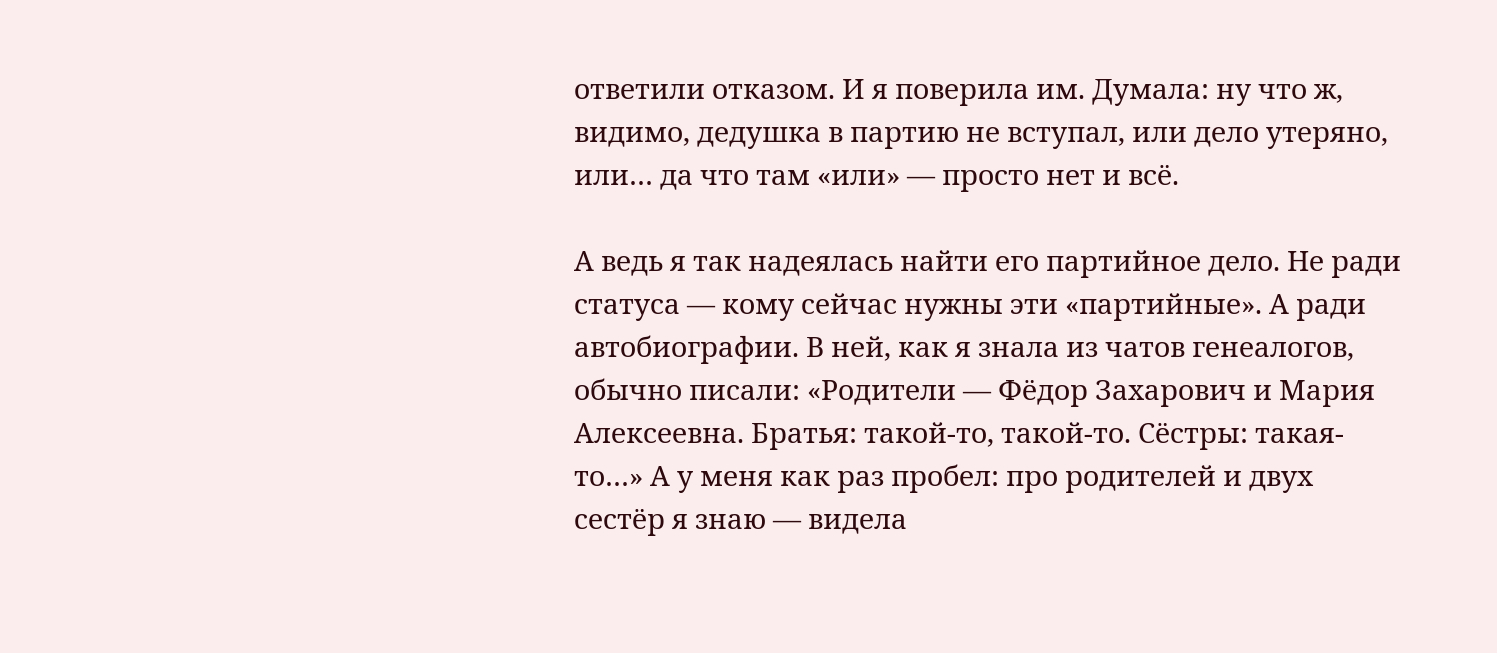ответили отказом. И я поверила им. Думала: ну что ж, видимо, дедушка в партию не вступал, или дело утеряно, или… да что там «или» — просто нет и всё.

А ведь я так надеялась найти его партийное дело. Не ради статуса — кому сейчас нужны эти «партийные». А ради автобиографии. В ней, как я знала из чатов генеалогов, обычно писали: «Родители — Фёдор Захарович и Мария Алексеевна. Братья: такой-то, такой-то. Сёстры: такая-то…» А у меня как раз пробел: про родителей и двух сестёр я знаю — видела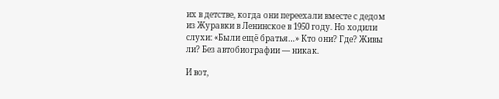их в детстве, когда они переехали вместе с дедом из Журавки в Ленинское в 1950 году. Но ходили слухи: «Были ещё братья…» Кто они? Где? Живы ли? Без автобиографии — никак.

И вот,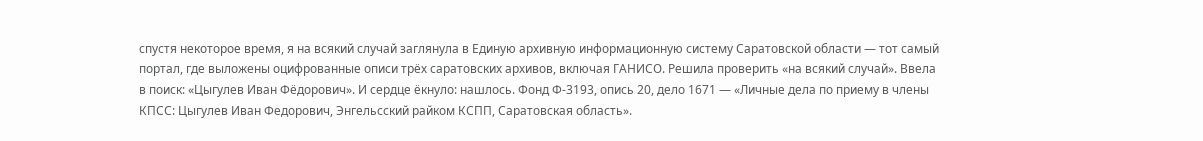спустя некоторое время, я на всякий случай заглянула в Единую архивную информационную систему Саратовской области — тот самый портал, где выложены оцифрованные описи трёх саратовских архивов, включая ГАНИСО. Решила проверить «на всякий случай». Ввела в поиск: «Цыгулев Иван Фёдорович». И сердце ёкнуло: нашлось. Фонд Ф-3193, опись 20, дело 1671 — «Личные дела по приему в члены КПСС: Цыгулев Иван Федорович, Энгельсский райком КСПП, Саратовская область».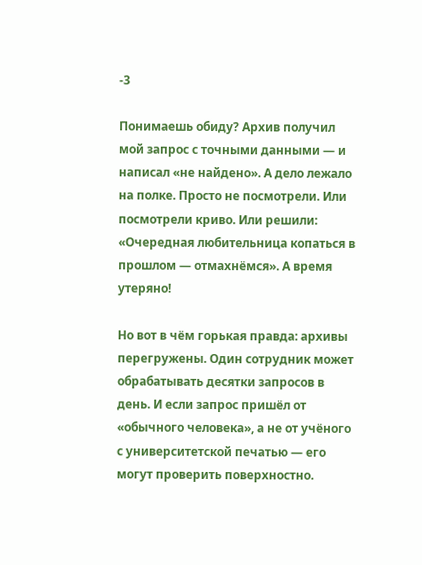-3

Понимаешь обиду? Архив получил мой запрос с точными данными — и написал «не найдено». А дело лежало на полке. Просто не посмотрели. Или посмотрели криво. Или решили: «Очередная любительница копаться в прошлом — отмахнёмся». А время утеряно!

Но вот в чём горькая правда: архивы перегружены. Один сотрудник может обрабатывать десятки запросов в день. И если запрос пришёл от «обычного человека», а не от учёного с университетской печатью — его могут проверить поверхностно.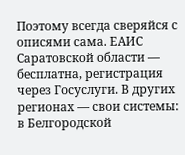Поэтому всегда сверяйся с описями сама. ЕАИС Саратовской области — бесплатна, регистрация через Госуслуги. В других регионах — свои системы: в Белгородской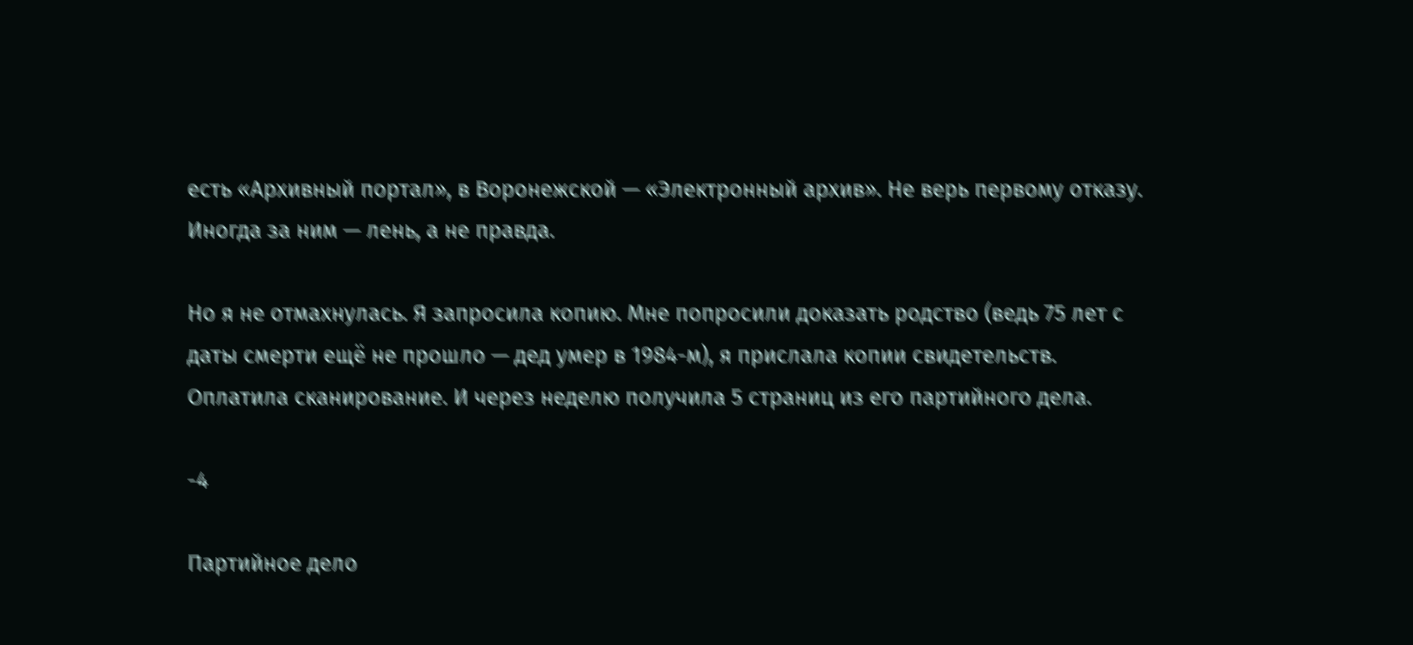есть «Архивный портал», в Воронежской — «Электронный архив». Не верь первому отказу. Иногда за ним — лень, а не правда.

Но я не отмахнулась. Я запросила копию. Мне попросили доказать родство (ведь 75 лет с даты смерти ещё не прошло — дед умер в 1984-м), я прислала копии свидетельств. Оплатила сканирование. И через неделю получила 5 страниц из его партийного дела.

-4

Партийное дело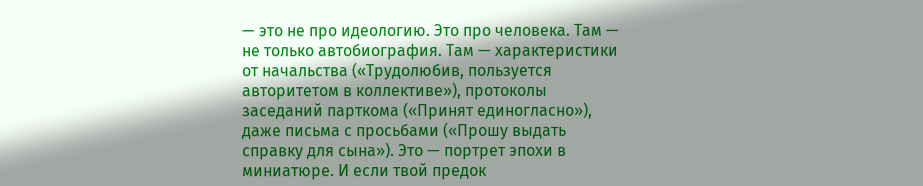— это не про идеологию. Это про человека. Там — не только автобиография. Там — характеристики от начальства («Трудолюбив, пользуется авторитетом в коллективе»), протоколы заседаний парткома («Принят единогласно»), даже письма с просьбами («Прошу выдать справку для сына»). Это — портрет эпохи в миниатюре. И если твой предок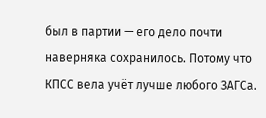был в партии — его дело почти наверняка сохранилось. Потому что КПСС вела учёт лучше любого ЗАГСа.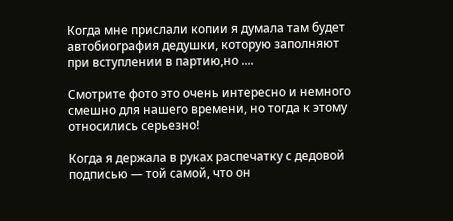Когда мне прислали копии я думала там будет автобиография дедушки, которую заполняют при вступлении в партию,но ....

Смотрите фото это очень интересно и немного смешно для нашего времени, но тогда к этому относились серьезно!

Когда я держала в руках распечатку с дедовой подписью — той самой, что он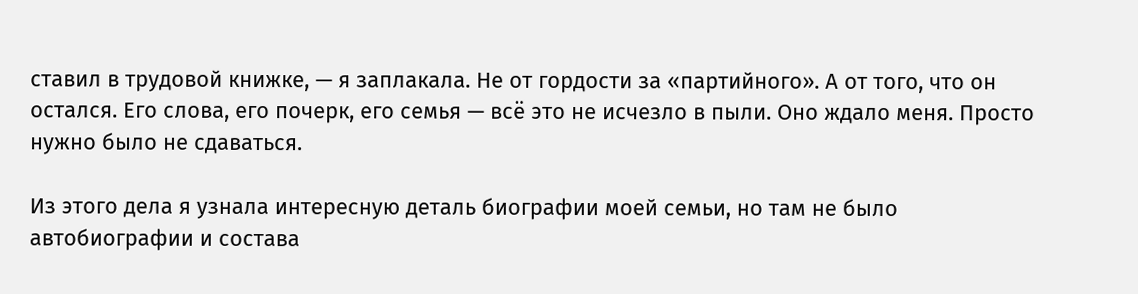ставил в трудовой книжке, — я заплакала. Не от гордости за «партийного». А от того, что он остался. Его слова, его почерк, его семья — всё это не исчезло в пыли. Оно ждало меня. Просто нужно было не сдаваться.

Из этого дела я узнала интересную деталь биографии моей семьи, но там не было автобиографии и состава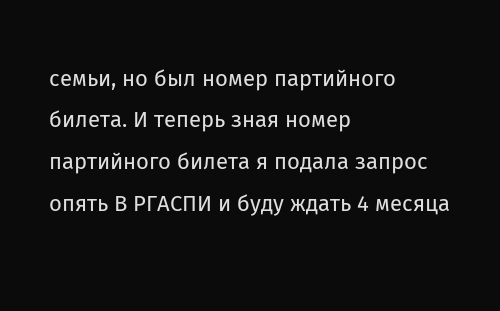семьи, но был номер партийного билета. И теперь зная номер партийного билета я подала запрос опять В РГАСПИ и буду ждать 4 месяца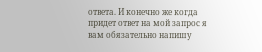ответа. И конечно же когда придет ответ на мой запрос я вам обязательно напишу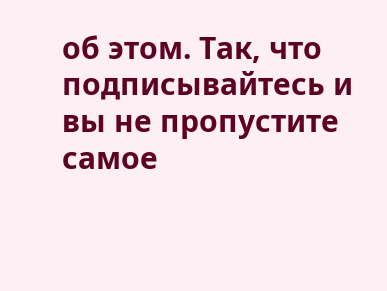об этом. Так, что подписывайтесь и вы не пропустите самое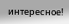интересное!